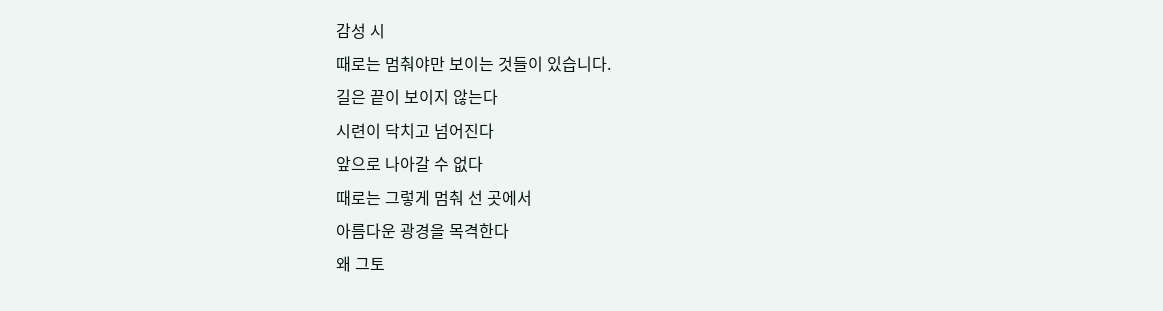감성 시
때로는 멈춰야만 보이는 것들이 있습니다.
길은 끝이 보이지 않는다
시련이 닥치고 넘어진다
앞으로 나아갈 수 없다
때로는 그렇게 멈춰 선 곳에서
아름다운 광경을 목격한다
왜 그토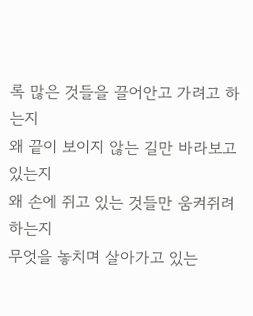록 많은 것들을 끌어안고 가려고 하는지
왜 끝이 보이지 않는 길만 바라보고 있는지
왜 손에 쥐고 있는 것들만 움켜쥐려 하는지
무엇을 놓치며 살아가고 있는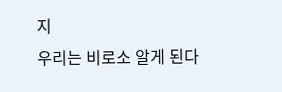지
우리는 비로소 알게 된다